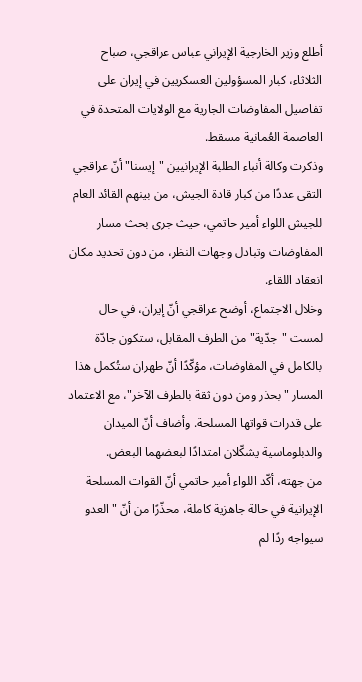أطلع وزير الخارجية الإيراني عباس عراقجي، صباح الثلاثاء، كبار المسؤولين العسكريين في إيران على تفاصيل المفاوضات الجارية مع الولايات المتحدة في العاصمة العُمانية مسقط.
وذكرت وكالة أنباء الطلبة الإيرانيين "إيسنا" أنّ عراقجي التقى عددًا من كبار قادة الجيش، من بينهم القائد العام للجيش اللواء أمير حاتمي، حيث جرى بحث مسار المفاوضات وتبادل وجهات النظر، من دون تحديد مكان انعقاد اللقاء.
وخلال الاجتماع، أوضح عراقجي أنّ إيران، في حال لمست "جدّية" من الطرف المقابل، ستكون جادّة بالكامل في المفاوضات، مؤكّدًا أنّ طهران ستُكمل هذا المسار "بحذر ومن دون ثقة بالطرف الآخر"، مع الاعتماد على قدرات قواتها المسلحة. وأضاف أنّ الميدان والدبلوماسية يشكّلان امتدادًا لبعضهما البعض.
من جهته، أكّد اللواء أمير حاتمي أنّ القوات المسلحة الإيرانية في حالة جاهزية كاملة، محذّرًا من أنّ "العدو سيواجه ردًا لم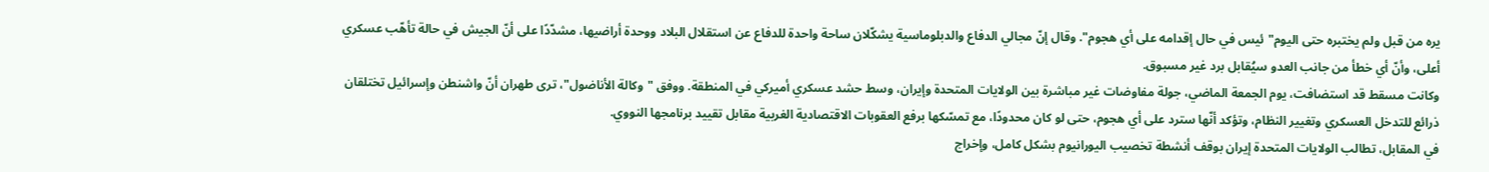يره من قبل ولم يختبره حتى اليوم"ئيس في حال إقدامه على أي هجوم". وقال إنّ مجالي الدفاع والدبلوماسية يشكّلان ساحة واحدة للدفاع عن استقلال البلاد ووحدة أراضيها، مشدّدًا على أنّ الجيش في حالة تأهّب عسكري أعلى، وأنّ أي خطأ من جانب العدو سيُقابل برد غير مسبوق.
وكانت مسقط قد استضافت، يوم الجمعة الماضي، جولة مفاوضات غير مباشرة بين الولايات المتحدة وإيران، وسط حشد عسكري أميركي في المنطقة. ووفق "وكالة الأناضول"، ترى طهران أنّ واشنطن وإسرائيل تختلقان ذرائع للتدخل العسكري وتغيير النظام، وتؤكد أنّها سترد على أي هجوم، حتى لو كان محدودًا، مع تمسّكها برفع العقوبات الاقتصادية الغربية مقابل تقييد برنامجها النووي.
في المقابل، تطالب الولايات المتحدة إيران بوقف أنشطة تخصيب اليورانيوم بشكل كامل، وإخراج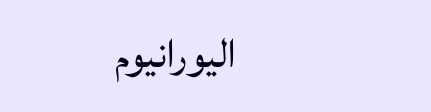اليورانيوم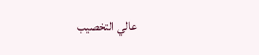عالي التخصيب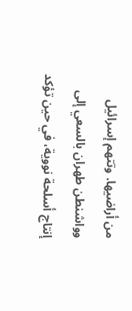من أراضيها. وتتهم إسرائيل وواشنطن طهران بالسعي إلى إنتاج أسلحة نووية، في حين تؤكد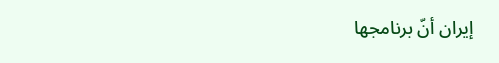إيران أنّ برنامجها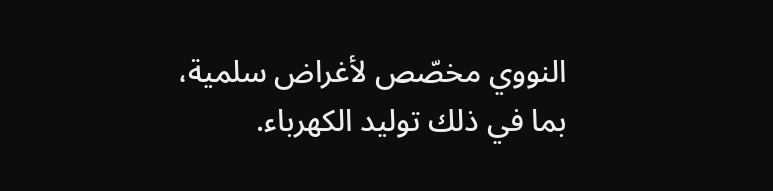النووي مخصّص لأغراض سلمية، بما في ذلك توليد الكهرباء.